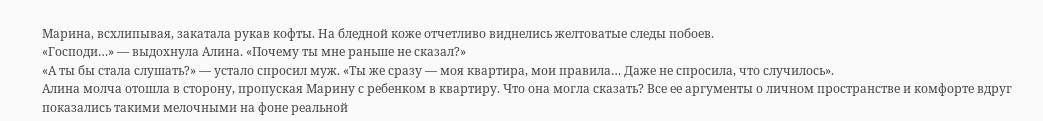Марина, всхлипывая, закатала рукав кофты. На бледной коже отчетливо виднелись желтоватые следы побоев.
«Господи…» — выдохнула Алина. «Почему ты мне раньше не сказал?»
«А ты бы стала слушать?» — устало спросил муж. «Ты же сразу — моя квартира, мои правила… Даже не спросила, что случилось».
Алина молча отошла в сторону, пропуская Марину с ребенком в квартиру. Что она могла сказать? Все ее аргументы о личном пространстве и комфорте вдруг показались такими мелочными на фоне реальной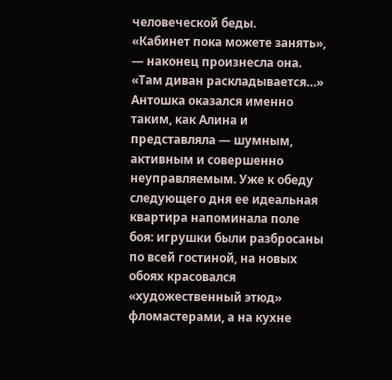человеческой беды.
«Кабинет пока можете занять», — наконец произнесла она. «Там диван раскладывается…»
Антошка оказался именно таким, как Алина и представляла — шумным, активным и совершенно неуправляемым. Уже к обеду следующего дня ее идеальная квартира напоминала поле боя: игрушки были разбросаны по всей гостиной, на новых обоях красовался «художественный этюд» фломастерами, а на кухне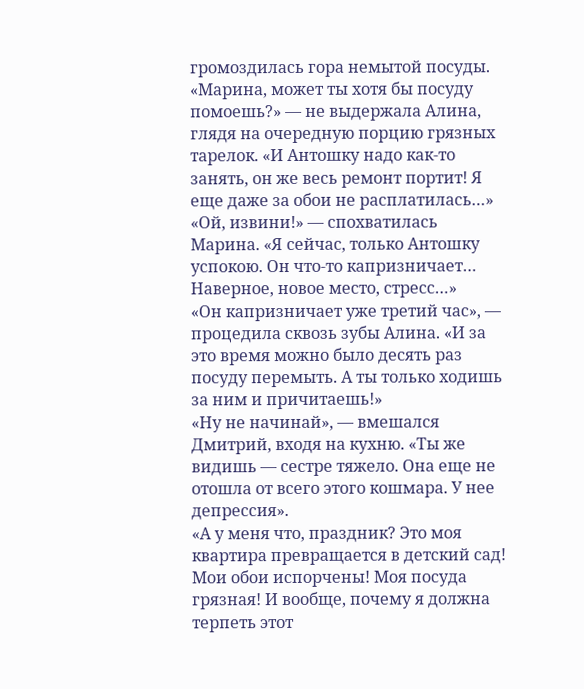громоздилась гора немытой посуды.
«Марина, может ты хотя бы посуду помоешь?» — не выдержала Алина, глядя на очередную порцию грязных тарелок. «И Антошку надо как-то занять, он же весь ремонт портит! Я еще даже за обои не расплатилась…»
«Ой, извини!» — спохватилась Марина. «Я сейчас, только Антошку успокою. Он что-то капризничает… Наверное, новое место, стресс…»
«Он капризничает уже третий час», — процедила сквозь зубы Алина. «И за это время можно было десять раз посуду перемыть. А ты только ходишь за ним и причитаешь!»
«Ну не начинай», — вмешался Дмитрий, входя на кухню. «Ты же видишь — сестре тяжело. Она еще не отошла от всего этого кошмара. У нее депрессия».
«А у меня что, праздник? Это моя квартира превращается в детский сад! Мои обои испорчены! Моя посуда грязная! И вообще, почему я должна терпеть этот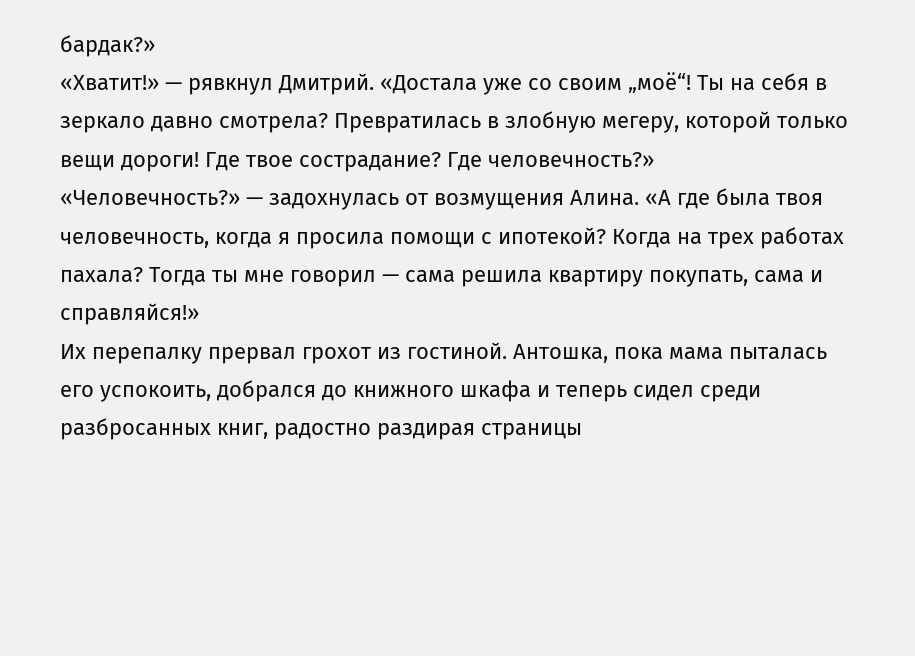бардак?»
«Хватит!» — рявкнул Дмитрий. «Достала уже со своим „моё“! Ты на себя в зеркало давно смотрела? Превратилась в злобную мегеру, которой только вещи дороги! Где твое сострадание? Где человечность?»
«Человечность?» — задохнулась от возмущения Алина. «А где была твоя человечность, когда я просила помощи с ипотекой? Когда на трех работах пахала? Тогда ты мне говорил — сама решила квартиру покупать, сама и справляйся!»
Их перепалку прервал грохот из гостиной. Антошка, пока мама пыталась его успокоить, добрался до книжного шкафа и теперь сидел среди разбросанных книг, радостно раздирая страницы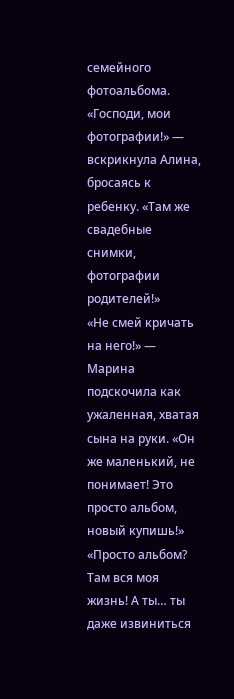семейного фотоальбома.
«Господи, мои фотографии!» — вскрикнула Алина, бросаясь к ребенку. «Там же свадебные снимки, фотографии родителей!»
«Не смей кричать на него!» — Марина подскочила как ужаленная, хватая сына на руки. «Он же маленький, не понимает! Это просто альбом, новый купишь!»
«Просто альбом? Там вся моя жизнь! А ты… ты даже извиниться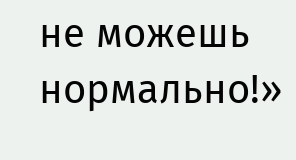не можешь нормально!»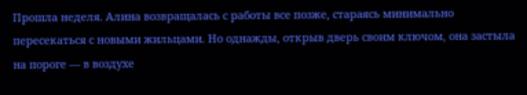Прошла неделя. Алина возвращалась с работы все позже, стараясь минимально пересекаться с новыми жильцами. Но однажды, открыв дверь своим ключом, она застыла на пороге — в воздухе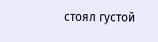стоял густой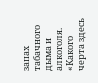запах табачного дыма и алкоголя.
«Какого черта здесь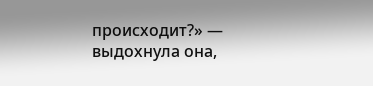происходит?» — выдохнула она,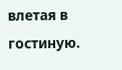влетая в гостиную.